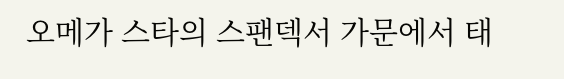오메가 스타의 스팬덱서 가문에서 태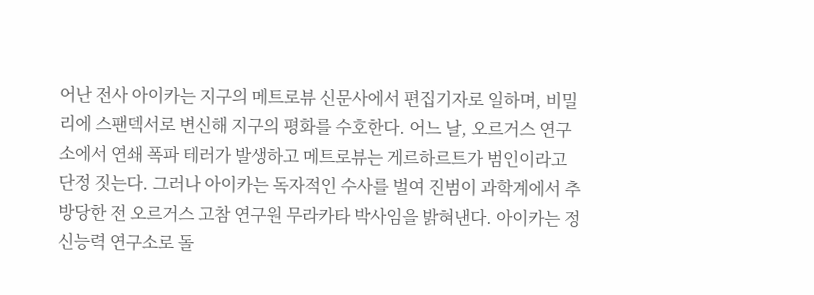어난 전사 아이카는 지구의 메트로뷰 신문사에서 편집기자로 일하며, 비밀리에 스팬덱서로 변신해 지구의 평화를 수호한다. 어느 날, 오르거스 연구소에서 연쇄 폭파 테러가 발생하고 메트로뷰는 게르하르트가 범인이라고 단정 짓는다. 그러나 아이카는 독자적인 수사를 벌여 진범이 과학계에서 추방당한 전 오르거스 고참 연구원 무라카타 박사임을 밝혀낸다. 아이카는 정신능력 연구소로 돌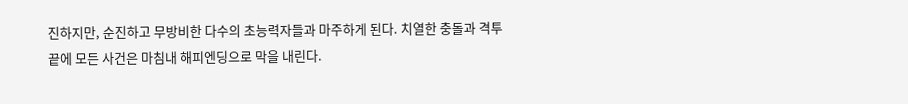진하지만, 순진하고 무방비한 다수의 초능력자들과 마주하게 된다. 치열한 충돌과 격투 끝에 모든 사건은 마침내 해피엔딩으로 막을 내린다.